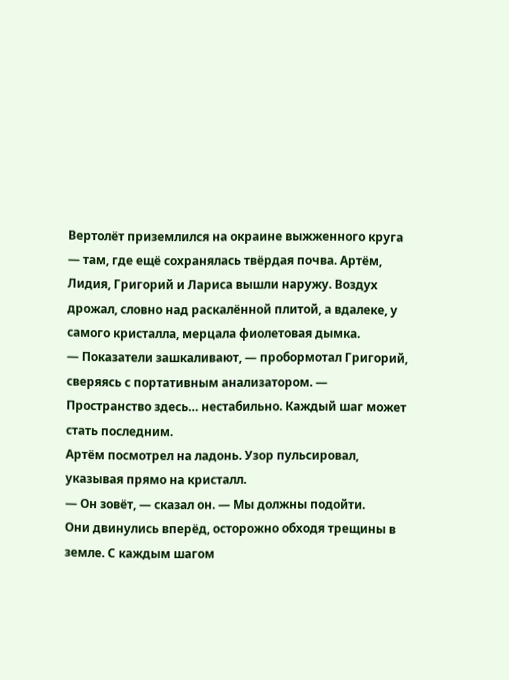Вертолёт приземлился на окраине выжженного круга — там, где ещё сохранялась твёрдая почва. Артём, Лидия, Григорий и Лариса вышли наружу. Воздух дрожал, словно над раскалённой плитой, а вдалеке, у самого кристалла, мерцала фиолетовая дымка.
— Показатели зашкаливают, — пробормотал Григорий, сверяясь с портативным анализатором. — Пространство здесь… нестабильно. Каждый шаг может стать последним.
Артём посмотрел на ладонь. Узор пульсировал, указывая прямо на кристалл.
— Он зовёт, — сказал он. — Мы должны подойти.
Они двинулись вперёд, осторожно обходя трещины в земле. С каждым шагом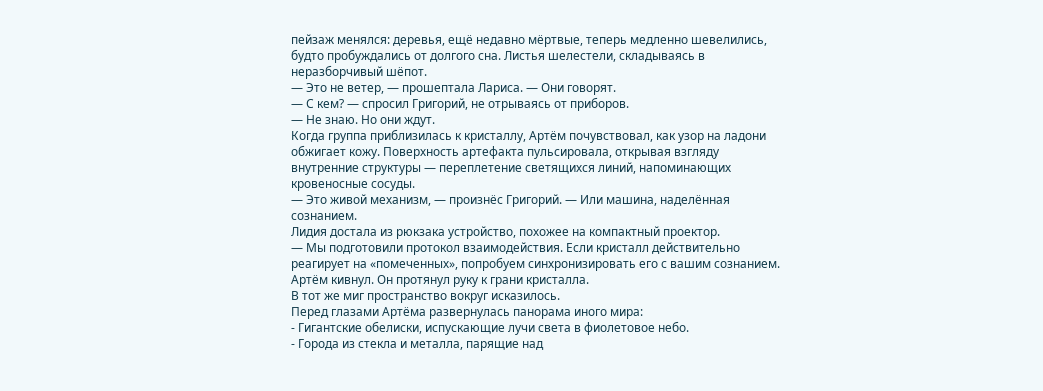пейзаж менялся: деревья, ещё недавно мёртвые, теперь медленно шевелились, будто пробуждались от долгого сна. Листья шелестели, складываясь в неразборчивый шёпот.
— Это не ветер, — прошептала Лариса. — Они говорят.
— С кем? — спросил Григорий, не отрываясь от приборов.
— Не знаю. Но они ждут.
Когда группа приблизилась к кристаллу, Артём почувствовал, как узор на ладони обжигает кожу. Поверхность артефакта пульсировала, открывая взгляду внутренние структуры — переплетение светящихся линий, напоминающих кровеносные сосуды.
— Это живой механизм, — произнёс Григорий. — Или машина, наделённая сознанием.
Лидия достала из рюкзака устройство, похожее на компактный проектор.
— Мы подготовили протокол взаимодействия. Если кристалл действительно реагирует на «помеченных», попробуем синхронизировать его с вашим сознанием.
Артём кивнул. Он протянул руку к грани кристалла.
В тот же миг пространство вокруг исказилось.
Перед глазами Артёма развернулась панорама иного мира:
- Гигантские обелиски, испускающие лучи света в фиолетовое небо.
- Города из стекла и металла, парящие над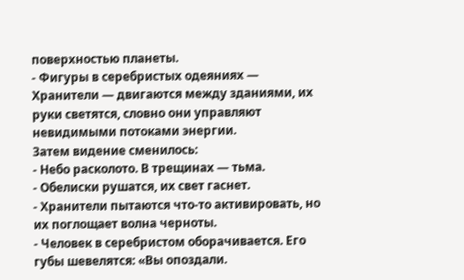поверхностью планеты.
- Фигуры в серебристых одеяниях — Хранители — двигаются между зданиями, их руки светятся, словно они управляют невидимыми потоками энергии.
Затем видение сменилось:
- Небо расколото. В трещинах — тьма.
- Обелиски рушатся, их свет гаснет.
- Хранители пытаются что‑то активировать, но их поглощает волна черноты.
- Человек в серебристом оборачивается. Его губы шевелятся: «Вы опоздали.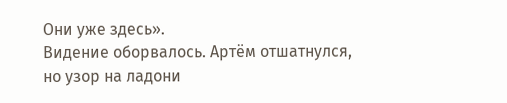Они уже здесь».
Видение оборвалось. Артём отшатнулся, но узор на ладони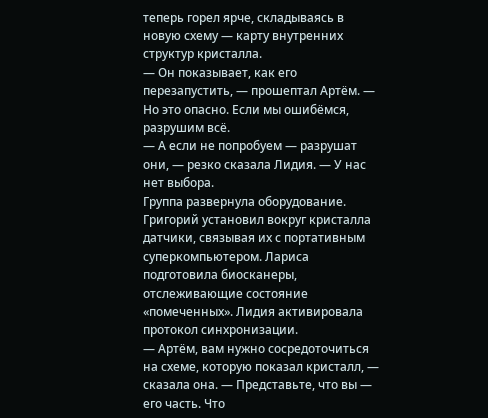теперь горел ярче, складываясь в новую схему — карту внутренних структур кристалла.
— Он показывает, как его перезапустить, — прошептал Артём. — Но это опасно. Если мы ошибёмся, разрушим всё.
— А если не попробуем — разрушат они, — резко сказала Лидия. — У нас нет выбора.
Группа развернула оборудование. Григорий установил вокруг кристалла датчики, связывая их с портативным суперкомпьютером. Лариса подготовила биосканеры, отслеживающие состояние «помеченных». Лидия активировала протокол синхронизации.
— Артём, вам нужно сосредоточиться на схеме, которую показал кристалл, — сказала она. — Представьте, что вы — его часть. Что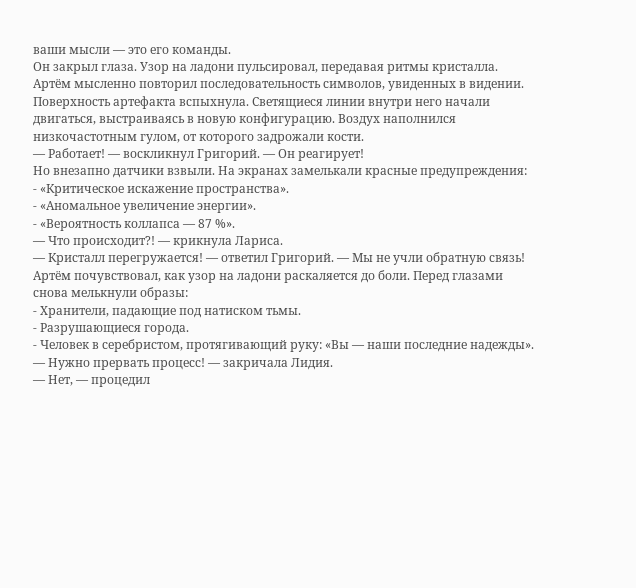ваши мысли — это его команды.
Он закрыл глаза. Узор на ладони пульсировал, передавая ритмы кристалла. Артём мысленно повторил последовательность символов, увиденных в видении.
Поверхность артефакта вспыхнула. Светящиеся линии внутри него начали двигаться, выстраиваясь в новую конфигурацию. Воздух наполнился низкочастотным гулом, от которого задрожали кости.
— Работает! — воскликнул Григорий. — Он реагирует!
Но внезапно датчики взвыли. На экранах замелькали красные предупреждения:
- «Критическое искажение пространства».
- «Аномальное увеличение энергии».
- «Вероятность коллапса — 87 %».
— Что происходит?! — крикнула Лариса.
— Кристалл перегружается! — ответил Григорий. — Мы не учли обратную связь!
Артём почувствовал, как узор на ладони раскаляется до боли. Перед глазами снова мелькнули образы:
- Хранители, падающие под натиском тьмы.
- Разрушающиеся города.
- Человек в серебристом, протягивающий руку: «Вы — наши последние надежды».
— Нужно прервать процесс! — закричала Лидия.
— Нет, — процедил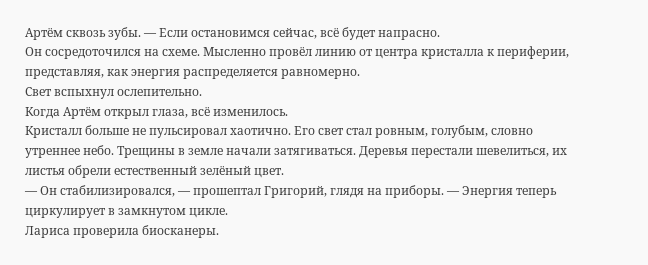Артём сквозь зубы. — Если остановимся сейчас, всё будет напрасно.
Он сосредоточился на схеме. Мысленно провёл линию от центра кристалла к периферии, представляя, как энергия распределяется равномерно.
Свет вспыхнул ослепительно.
Когда Артём открыл глаза, всё изменилось.
Кристалл больше не пульсировал хаотично. Его свет стал ровным, голубым, словно утреннее небо. Трещины в земле начали затягиваться. Деревья перестали шевелиться, их листья обрели естественный зелёный цвет.
— Он стабилизировался, — прошептал Григорий, глядя на приборы. — Энергия теперь циркулирует в замкнутом цикле.
Лариса проверила биосканеры.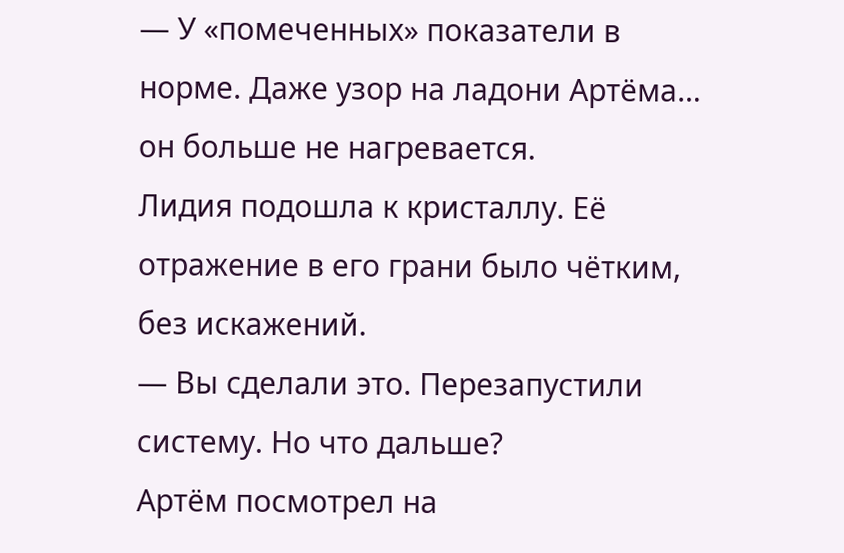— У «помеченных» показатели в норме. Даже узор на ладони Артёма… он больше не нагревается.
Лидия подошла к кристаллу. Её отражение в его грани было чётким, без искажений.
— Вы сделали это. Перезапустили систему. Но что дальше?
Артём посмотрел на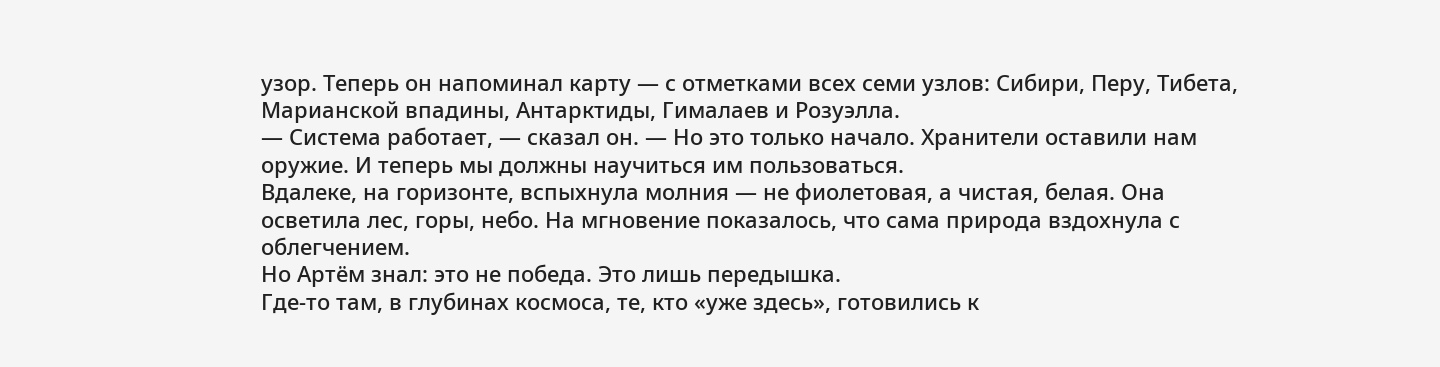узор. Теперь он напоминал карту — с отметками всех семи узлов: Сибири, Перу, Тибета, Марианской впадины, Антарктиды, Гималаев и Розуэлла.
— Система работает, — сказал он. — Но это только начало. Хранители оставили нам оружие. И теперь мы должны научиться им пользоваться.
Вдалеке, на горизонте, вспыхнула молния — не фиолетовая, а чистая, белая. Она осветила лес, горы, небо. На мгновение показалось, что сама природа вздохнула с облегчением.
Но Артём знал: это не победа. Это лишь передышка.
Где‑то там, в глубинах космоса, те, кто «уже здесь», готовились к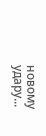новому удару...